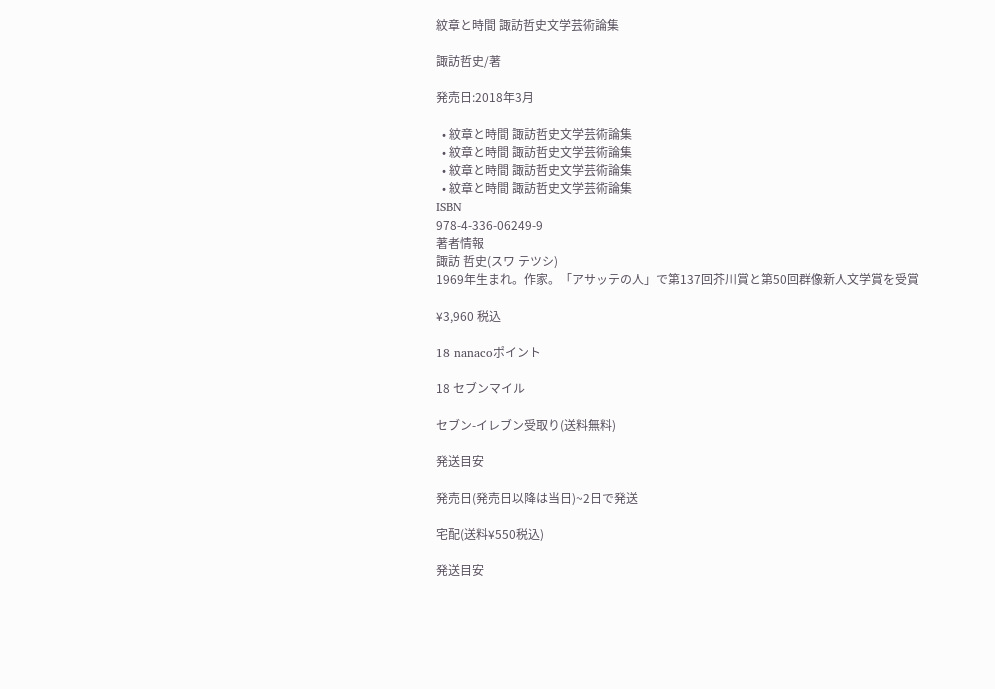紋章と時間 諏訪哲史文学芸術論集

諏訪哲史/著

発売日:2018年3月

  • 紋章と時間 諏訪哲史文学芸術論集
  • 紋章と時間 諏訪哲史文学芸術論集
  • 紋章と時間 諏訪哲史文学芸術論集
  • 紋章と時間 諏訪哲史文学芸術論集
ISBN
978-4-336-06249-9
著者情報
諏訪 哲史(スワ テツシ)
1969年生まれ。作家。「アサッテの人」で第137回芥川賞と第50回群像新人文学賞を受賞

¥3,960 税込

18 nanacoポイント

18 セブンマイル

セブン-イレブン受取り(送料無料)

発送目安

発売日(発売日以降は当日)~2日で発送

宅配(送料¥550税込)

発送目安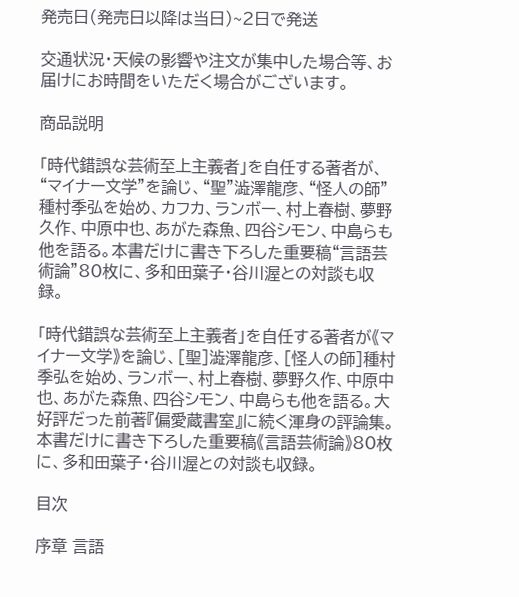発売日(発売日以降は当日)~2日で発送

交通状況・天候の影響や注文が集中した場合等、お届けにお時間をいただく場合がございます。

商品説明

「時代錯誤な芸術至上主義者」を自任する著者が、“マイナー文学”を論じ、“聖”澁澤龍彦、“怪人の師”種村季弘を始め、カフカ、ランボー、村上春樹、夢野久作、中原中也、あがた森魚、四谷シモン、中島らも他を語る。本書だけに書き下ろした重要稿“言語芸術論”80枚に、多和田葉子・谷川渥との対談も収録。

「時代錯誤な芸術至上主義者」を自任する著者が《マイナー文学》を論じ、[聖]澁澤龍彦、[怪人の師]種村季弘を始め、ランボー、村上春樹、夢野久作、中原中也、あがた森魚、四谷シモン、中島らも他を語る。大好評だった前著『偏愛蔵書室』に続く渾身の評論集。本書だけに書き下ろした重要稿《言語芸術論》80枚に、多和田葉子・谷川渥との対談も収録。

目次

序章 言語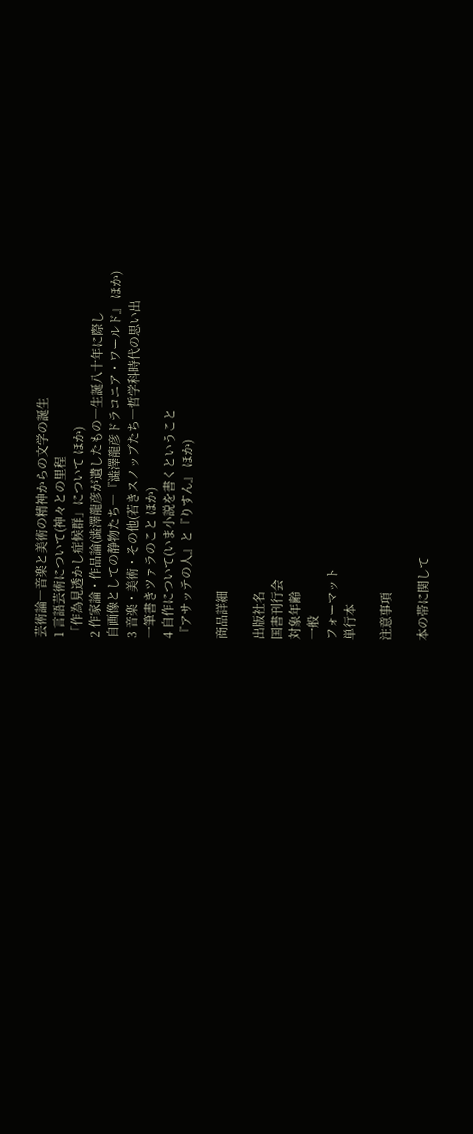芸術論―音楽と美術の精神からの文学の誕生
1 言語芸術について(神々との里程
「作為見透かし症候群」について ほか)
2 作家論・作品論(澁澤龍彦が遺したもの―生誕八十年に際し
自画像としての静物たち―『澁澤龍彦ドラコニア・ワールド』 ほか)
3 音楽・美術・その他(若きスノッブたち―哲学科時代の思い出
一筆書きツァラのこと ほか)
4 自作について(いま小説を書くということ
『アサッテの人』と『りすん』 ほか)

商品詳細

出版社名
国書刊行会
対象年齢
一般
フォーマット
単行本

注意事項

本の帯に関して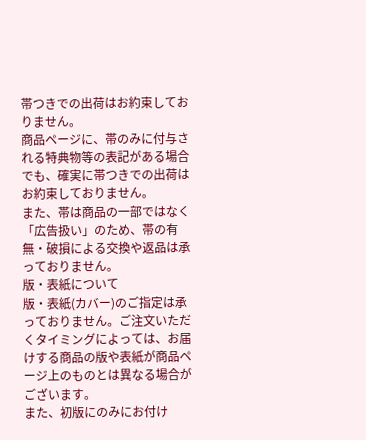帯つきでの出荷はお約束しておりません。
商品ページに、帯のみに付与される特典物等の表記がある場合でも、確実に帯つきでの出荷はお約束しておりません。
また、帯は商品の一部ではなく「広告扱い」のため、帯の有無・破損による交換や返品は承っておりません。
版・表紙について
版・表紙(カバー)のご指定は承っておりません。ご注文いただくタイミングによっては、お届けする商品の版や表紙が商品ページ上のものとは異なる場合がございます。
また、初版にのみにお付け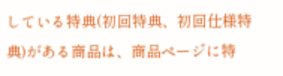している特典(初回特典、初回仕様特典)がある商品は、商品ページに特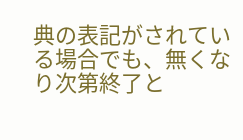典の表記がされている場合でも、無くなり次第終了と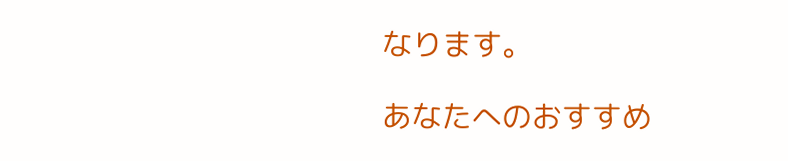なります。

あなたへのおすすめ